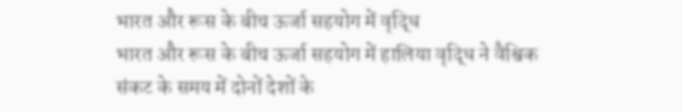भारत और रूस के बीच ऊर्जा सहयोग में वृद्धि
भारत और रूस के बीच ऊर्जा सहयोग में हालिया वृद्धि ने वैश्विक संकट के समय में दोनों देशों के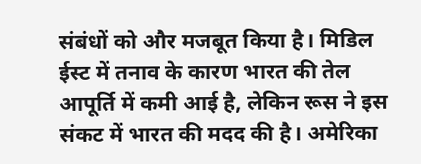संबंधों को और मजबूत किया है। मिडिल ईस्ट में तनाव के कारण भारत की तेल आपूर्ति में कमी आई है, लेकिन रूस ने इस संकट में भारत की मदद की है। अमेरिका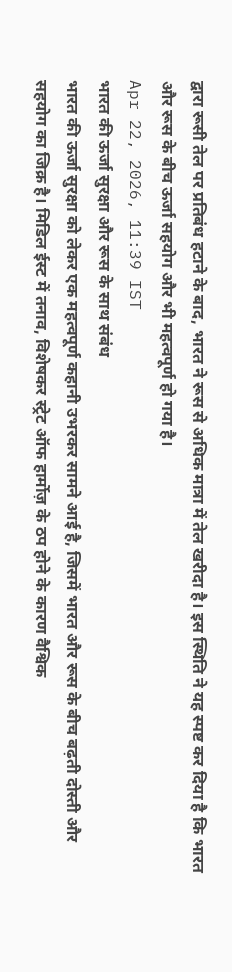द्वारा रूसी तेल पर प्रतिबंध हटाने के बाद, भारत ने रूस से अधिक मात्रा में तेल खरीदा है। इस स्थिति ने यह स्पष्ट कर दिया है कि भारत और रूस के बीच ऊर्जा सहयोग और भी महत्वपूर्ण हो गया है।
Apr 22, 2026, 11:39 IST
भारत की ऊर्जा सुरक्षा और रूस के साथ संबंध
भारत की ऊर्जा सुरक्षा को लेकर एक महत्वपूर्ण कहानी उभरकर सामने आई है, जिसमें भारत और रूस के बीच बढ़ती दोस्ती और सहयोग का जिक्र है। मिडिल ईस्ट में तनाव, विशेषकर स्ट्रेट ऑफ हार्मोज़ के ठप होने के कारण वैश्विक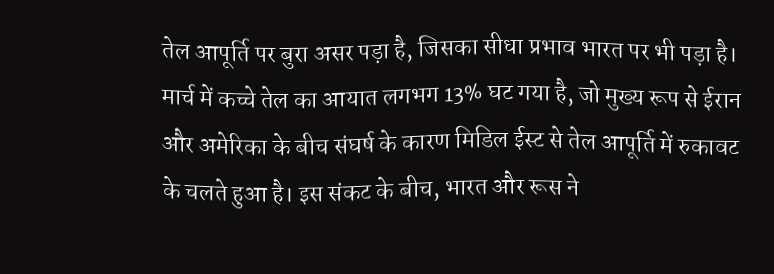तेल आपूर्ति पर बुरा असर पड़ा है, जिसका सीधा प्रभाव भारत पर भी पड़ा है। मार्च में कच्चे तेल का आयात लगभग 13% घट गया है, जो मुख्य रूप से ईरान और अमेरिका के बीच संघर्ष के कारण मिडिल ईस्ट से तेल आपूर्ति में रुकावट के चलते हुआ है। इस संकट के बीच, भारत और रूस ने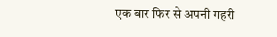एक बार फिर से अपनी गहरी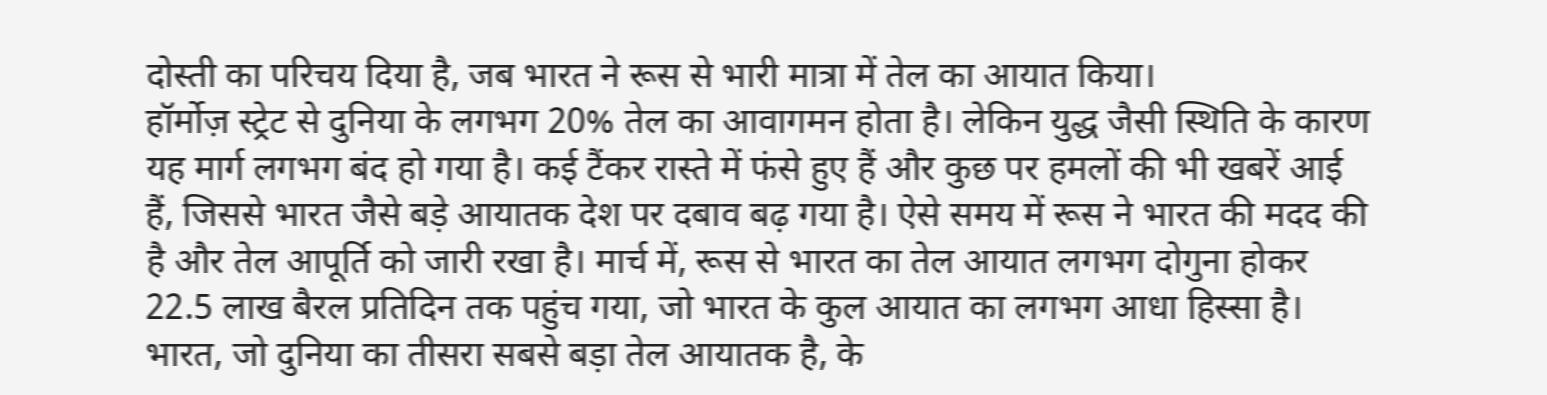दोस्ती का परिचय दिया है, जब भारत ने रूस से भारी मात्रा में तेल का आयात किया।
हॉर्मोज़ स्ट्रेट से दुनिया के लगभग 20% तेल का आवागमन होता है। लेकिन युद्ध जैसी स्थिति के कारण यह मार्ग लगभग बंद हो गया है। कई टैंकर रास्ते में फंसे हुए हैं और कुछ पर हमलों की भी खबरें आई हैं, जिससे भारत जैसे बड़े आयातक देश पर दबाव बढ़ गया है। ऐसे समय में रूस ने भारत की मदद की है और तेल आपूर्ति को जारी रखा है। मार्च में, रूस से भारत का तेल आयात लगभग दोगुना होकर 22.5 लाख बैरल प्रतिदिन तक पहुंच गया, जो भारत के कुल आयात का लगभग आधा हिस्सा है। भारत, जो दुनिया का तीसरा सबसे बड़ा तेल आयातक है, के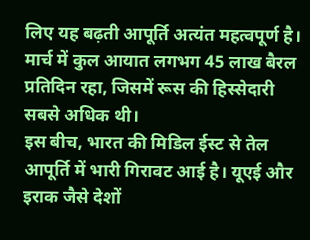लिए यह बढ़ती आपूर्ति अत्यंत महत्वपूर्ण है। मार्च में कुल आयात लगभग 45 लाख बैरल प्रतिदिन रहा, जिसमें रूस की हिस्सेदारी सबसे अधिक थी।
इस बीच, भारत की मिडिल ईस्ट से तेल आपूर्ति में भारी गिरावट आई है। यूएई और इराक जैसे देशों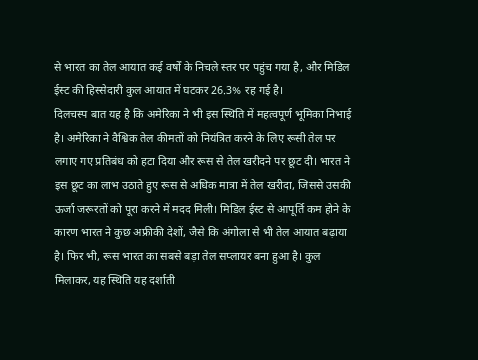से भारत का तेल आयात कई वर्षों के निचले स्तर पर पहुंच गया है, और मिडिल ईस्ट की हिस्सेदारी कुल आयात में घटकर 26.3% रह गई है।
दिलचस्प बात यह है कि अमेरिका ने भी इस स्थिति में महत्वपूर्ण भूमिका निभाई है। अमेरिका ने वैश्विक तेल कीमतों को नियंत्रित करने के लिए रूसी तेल पर लगाए गए प्रतिबंध को हटा दिया और रूस से तेल खरीदने पर छूट दी। भारत ने इस छूट का लाभ उठाते हुए रूस से अधिक मात्रा में तेल खरीदा, जिससे उसकी ऊर्जा जरूरतों को पूरा करने में मदद मिली। मिडिल ईस्ट से आपूर्ति कम होने के कारण भारत ने कुछ अफ्रीकी देशों, जैसे कि अंगोला से भी तेल आयात बढ़ाया है। फिर भी, रूस भारत का सबसे बड़ा तेल सप्लायर बना हुआ है। कुल मिलाकर, यह स्थिति यह दर्शाती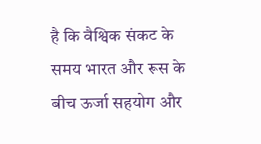है कि वैश्विक संकट के समय भारत और रूस के बीच ऊर्जा सहयोग और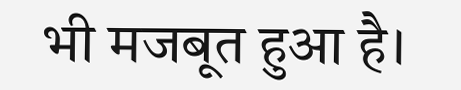भी मजबूत हुआ है।